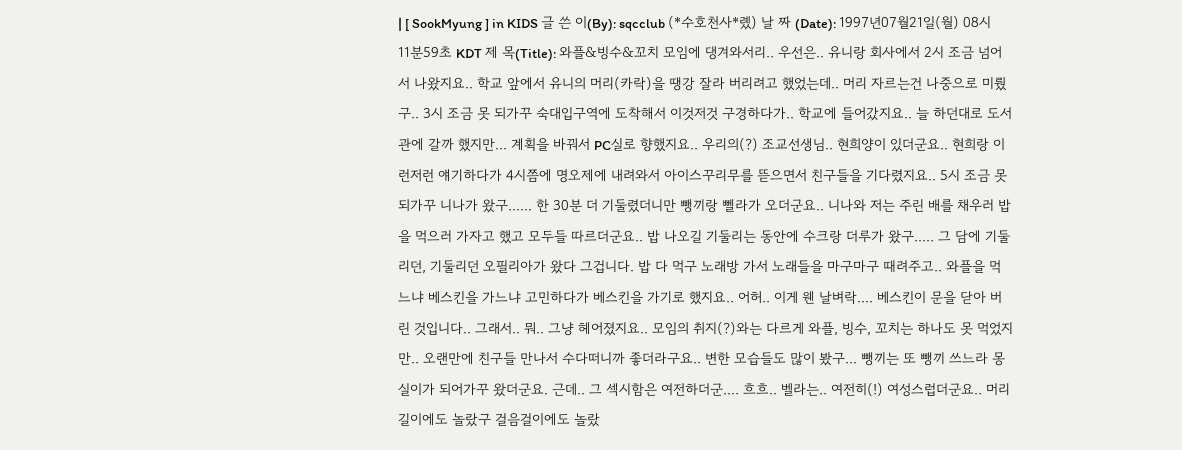| [ SookMyung ] in KIDS 글 쓴 이(By): sqcclub (*수호천사*롔) 날 짜 (Date): 1997년07월21일(월) 08시11분59초 KDT 제 목(Title): 와플&빙수&꼬치 모임에 댕겨와서리.. 우선은.. 유니랑 회사에서 2시 조금 넘어서 나왔지요.. 학교 앞에서 유니의 머리(카락)을 땡강 잘라 버리려고 했었는데.. 머리 자르는건 나중으로 미뤘구.. 3시 조금 못 되가꾸 숙대입구역에 도착해서 이것저것 구경하다가.. 학교에 들어갔지요.. 늘 하던대로 도서관에 갈까 했지만... 계획을 바꿔서 PC실로 향했지요.. 우리의(?) 조교선생님.. 현희양이 있더군요.. 현희랑 이런저런 얘기하다가 4시쯤에 명오제에 내려와서 아이스꾸리무를 뜯으면서 친구들을 기다렸지요.. 5시 조금 못 되가꾸 니나가 왔구...... 한 30분 더 기둘렸더니만 뺑끼랑 뻴라가 오더군요.. 니나와 저는 주린 배를 채우러 밥을 먹으러 가자고 했고 모두들 따르더군요.. 밥 나오길 기둘리는 동안에 수크랑 더루가 왔구..... 그 담에 기둘리던, 기둘리던 오필리아가 왔다 그겁니다. 밥 다 먹구 노래방 가서 노래들을 마구마구 때려주고.. 와플을 먹느냐 베스킨을 가느냐 고민하다가 베스킨을 가기로 했지요.. 어허.. 이게 웬 날벼락.... 베스킨이 문을 닫아 버린 것입니다.. 그래서.. 뭐.. 그냥 헤어졌지요.. 모임의 취지(?)와는 다르게 와플, 빙수, 꼬치는 하나도 못 먹었지만.. 오랜만에 친구들 만나서 수다떠니까 좋더라구요.. 변한 모습들도 많이 봤구... 뺑끼는 또 뺑끼 쓰느라 몽실이가 되어가꾸 왔더군요. 근데.. 그 섹시함은 여전하더군.... 흐흐.. 벨라는.. 여전히(!) 여성스럽더군요.. 머리 길이에도 놀랐구 걸음걸이에도 놀랐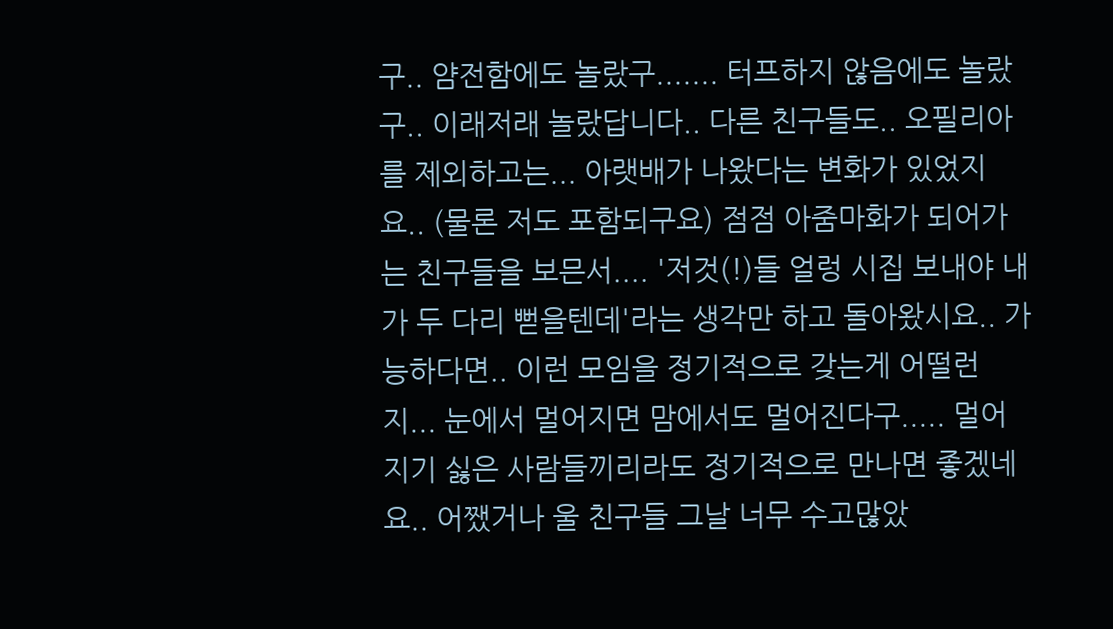구.. 얌전함에도 놀랐구....... 터프하지 않음에도 놀랐구.. 이래저래 놀랐답니다.. 다른 친구들도.. 오필리아를 제외하고는... 아랫배가 나왔다는 변화가 있었지요.. (물론 저도 포함되구요) 점점 아줌마화가 되어가는 친구들을 보믄서.... '저것(!)들 얼렁 시집 보내야 내가 두 다리 뻗을텐데'라는 생각만 하고 돌아왔시요.. 가능하다면.. 이런 모임을 정기적으로 갖는게 어떨런지... 눈에서 멀어지면 맘에서도 멀어진다구..... 멀어지기 싫은 사람들끼리라도 정기적으로 만나면 좋겠네요.. 어쨌거나 울 친구들 그날 너무 수고많았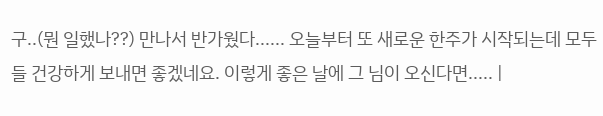구..(뭔 일했나??) 만나서 반가웠다...... 오늘부터 또 새로운 한주가 시작되는데 모두들 건강하게 보내면 좋겠네요. 이렇게 좋은 날에 그 님이 오신다면..... |